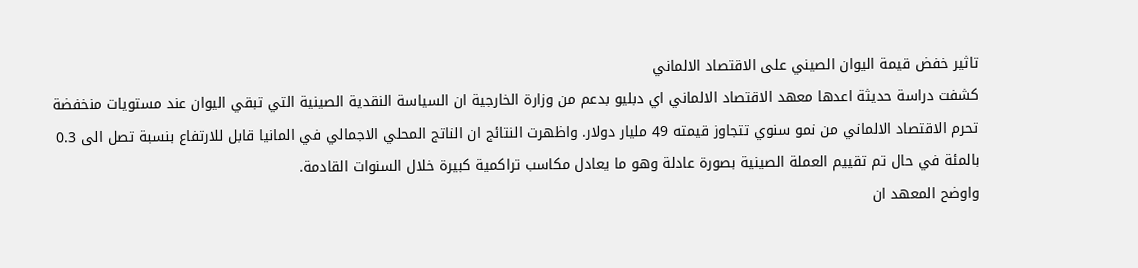تاثير خفض قيمة اليوان الصيني على الاقتصاد الالماني
كشفت دراسة حديثة اعدها معهد الاقتصاد الالماني اي دبليو بدعم من وزارة الخارجية ان السياسة النقدية الصينية التي تبقي اليوان عند مستويات منخفضة تحرم الاقتصاد الالماني من نمو سنوي تتجاوز قيمته 49 مليار دولار. واظهرت النتائج ان الناتج المحلي الاجمالي في المانيا قابل للارتفاع بنسبة تصل الى 0.3 بالمئة في حال تم تقييم العملة الصينية بصورة عادلة وهو ما يعادل مكاسب تراكمية كبيرة خلال السنوات القادمة.
واوضح المعهد ان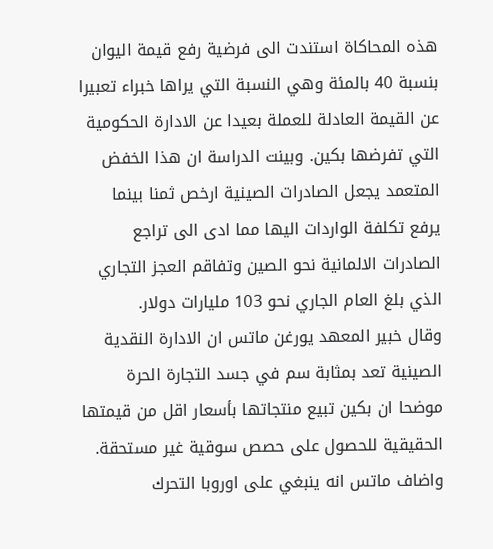هذه المحاكاة استندت الى فرضية رفع قيمة اليوان بنسبة 40 بالمئة وهي النسبة التي يراها خبراء تعبيرا عن القيمة العادلة للعملة بعيدا عن الادارة الحكومية التي تفرضها بكين. وبينت الدراسة ان هذا الخفض المتعمد يجعل الصادرات الصينية ارخص ثمنا بينما يرفع تكلفة الواردات اليها مما ادى الى تراجع الصادرات الالمانية نحو الصين وتفاقم العجز التجاري الذي بلغ العام الجاري نحو 103 مليارات دولار.
وقال خبير المعهد يورغن ماتس ان الادارة النقدية الصينية تعد بمثابة سم في جسد التجارة الحرة موضحا ان بكين تبيع منتجاتها بأسعار اقل من قيمتها الحقيقية للحصول على حصص سوقية غير مستحقة. واضاف ماتس انه ينبغي على اوروبا التحرك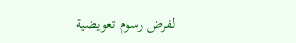لفرض رسوم تعويضية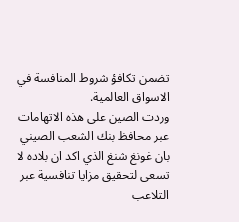تضمن تكافؤ شروط المنافسة في الاسواق العالمية.
وردت الصين على هذه الاتهامات عبر محافظ بنك الشعب الصيني بان غونغ شنغ الذي اكد ان بلاده لا تسعى لتحقيق مزايا تنافسية عبر التلاعب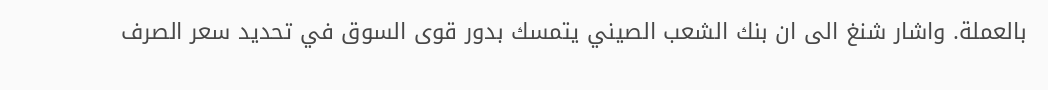بالعملة. واشار شنغ الى ان بنك الشعب الصيني يتمسك بدور قوى السوق في تحديد سعر الصرف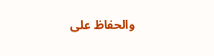والحفاظ على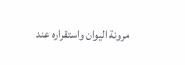مرونة اليوان واستقراره عند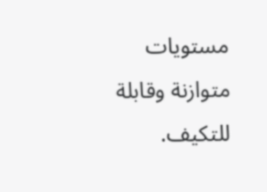مستويات متوازنة وقابلة للتكيف.